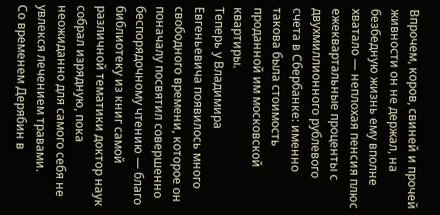Впрочем, коров, свиней и прочей живности он не держал, на безбедную жизнь ему вполне хватало — неплохая пенсия плюс ежеквартальные проценты с двухмиллионного рублевого счета в Сбербанке: именно такова была стоимость проданной им московской квартиры.
Теперь у Владимира Евгеньевича появилось много свободного времени, которое он поначалу посвятил совершенно беспорядочному чтению — благо библиотеку из книг самой различной тематики доктор наук собрал изрядную, пока неожиданно для самого себя не увлекся лечением травами.
Со временем Дерябин в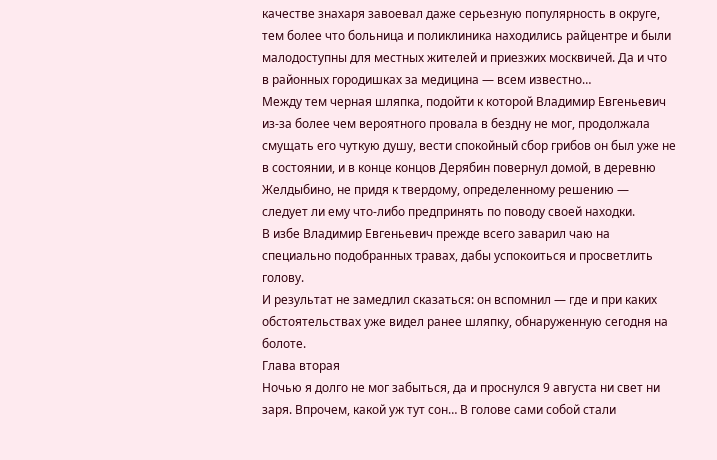качестве знахаря завоевал даже серьезную популярность в округе, тем более что больница и поликлиника находились райцентре и были малодоступны для местных жителей и приезжих москвичей. Да и что в районных городишках за медицина — всем известно…
Между тем черная шляпка, подойти к которой Владимир Евгеньевич из-за более чем вероятного провала в бездну не мог, продолжала смущать его чуткую душу, вести спокойный сбор грибов он был уже не в состоянии, и в конце концов Дерябин повернул домой, в деревню Желдыбино, не придя к твердому, определенному решению — следует ли ему что-либо предпринять по поводу своей находки.
В избе Владимир Евгеньевич прежде всего заварил чаю на специально подобранных травах, дабы успокоиться и просветлить голову.
И результат не замедлил сказаться: он вспомнил — где и при каких обстоятельствах уже видел ранее шляпку, обнаруженную сегодня на болоте.
Глава вторая
Ночью я долго не мог забыться, да и проснулся 9 августа ни свет ни заря. Впрочем, какой уж тут сон… В голове сами собой стали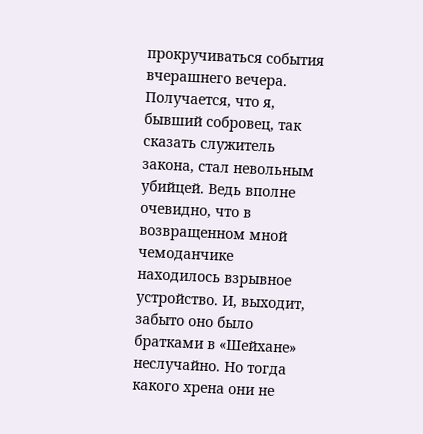прокручиваться события вчерашнего вечера.
Получается, что я, бывший собровец, так сказать служитель закона, стал невольным убийцей. Ведь вполне очевидно, что в возвращенном мной чемоданчике находилось взрывное устройство. И, выходит, забыто оно было братками в «Шейхане» неслучайно. Но тогда какого хрена они не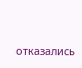отказались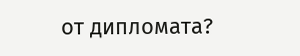от дипломата?